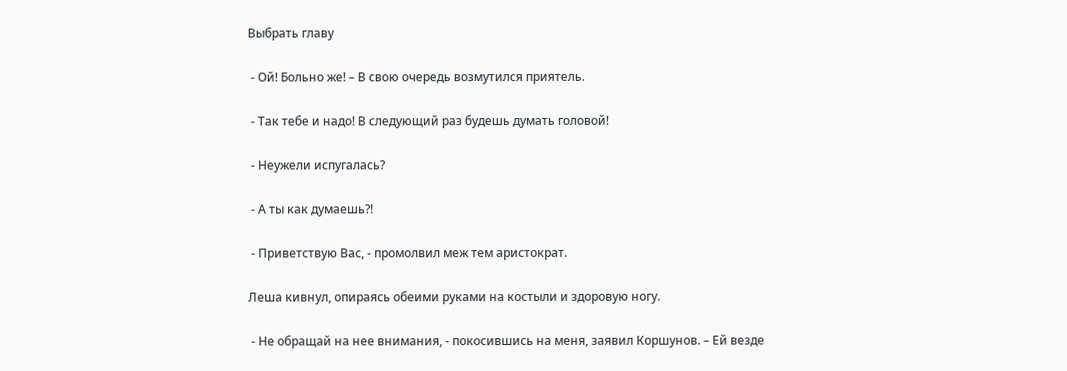Выбрать главу

 - Ой! Больно же! – В свою очередь возмутился приятель.

 - Так тебе и надо! В следующий раз будешь думать головой!

 - Неужели испугалась?

 - А ты как думаешь?!

 - Приветствую Вас, - промолвил меж тем аристократ.

Леша кивнул, опираясь обеими руками на костыли и здоровую ногу.

 - Не обращай на нее внимания, - покосившись на меня, заявил Коршунов. – Ей везде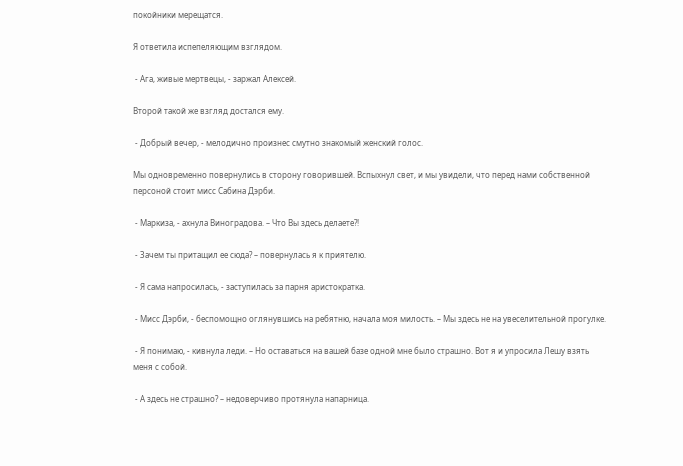покойники мерещатся.

Я ответила испепеляющим взглядом.

 - Ага, живые мертвецы, - заржал Алексей.

Второй такой же взгляд достался ему.

 - Добрый вечер, - мелодично произнес смутно знакомый женский голос.

Мы одновременно повернулись в сторону говорившей. Вспыхнул свет, и мы увидели, что перед нами собственной персоной стоит мисс Сабина Дэрби.

 - Маркиза, - ахнула Виноградова. – Что Вы здесь делаете?!

 - Зачем ты притащил ее сюда? – повернулась я к приятелю.

 - Я сама напросилась, - заступилась за парня аристократка.

 - Мисс Дэрби, - беспомощно оглянувшись на ребятню, начала моя милость. – Мы здесь не на увеселительной прогулке.

 - Я понимаю, - кивнула леди. – Но оставаться на вашей базе одной мне было страшно. Вот я и упросила Лешу взять меня с собой.

 - А здесь не страшно? – недоверчиво протянула напарница.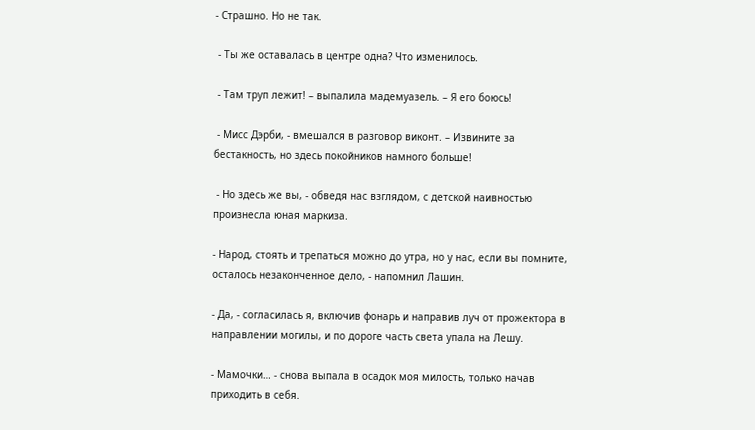- Страшно. Но не так.

 - Ты же оставалась в центре одна? Что изменилось.

 - Там труп лежит! – выпалила мадемуазель. – Я его боюсь!

 - Мисс Дэрби, - вмешался в разговор виконт. – Извините за бестакность, но здесь покойников намного больше!

 - Но здесь же вы, - обведя нас взглядом, с детской наивностью произнесла юная маркиза.

- Народ, стоять и трепаться можно до утра, но у нас, если вы помните, осталось незаконченное дело, - напомнил Лашин.

- Да, - согласилась я, включив фонарь и направив луч от прожектора в направлении могилы, и по дороге часть света упала на Лешу.

- Мамочки… - снова выпала в осадок моя милость, только начав приходить в себя.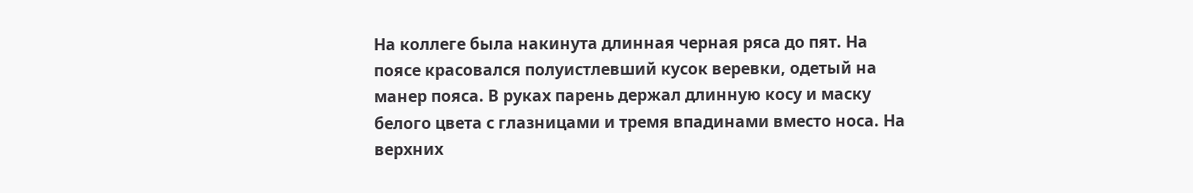На коллеге была накинута длинная черная ряса до пят. На поясе красовался полуистлевший кусок веревки, одетый на манер пояса. В руках парень держал длинную косу и маску белого цвета с глазницами и тремя впадинами вместо носа. На верхних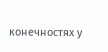конечностях у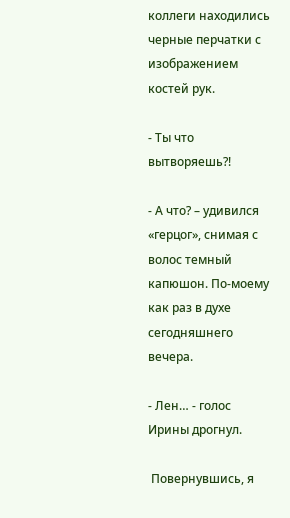коллеги находились черные перчатки с изображением костей рук.

- Ты что вытворяешь?!

- А что? – удивился «герцог», снимая с волос темный капюшон. По-моему как раз в духе сегодняшнего вечера.

- Лен… - голос Ирины дрогнул.

 Повернувшись, я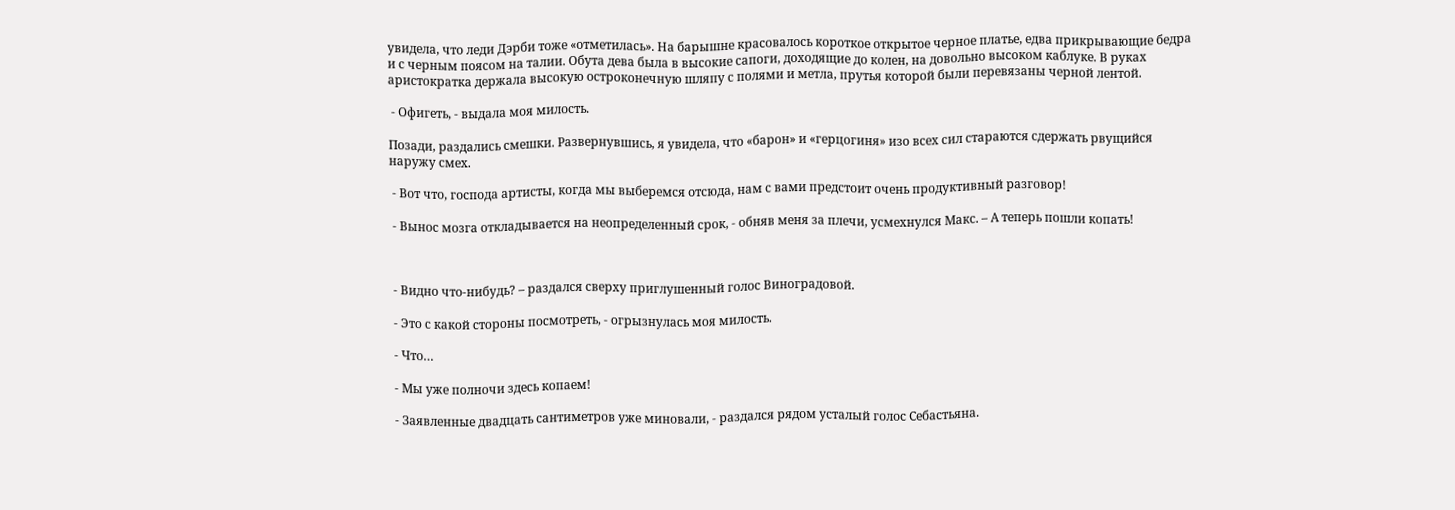увидела, что леди Дэрби тоже «отметилась». На барышне красовалось короткое открытое черное платье, едва прикрывающие бедра и с черным поясом на талии. Обута дева была в высокие сапоги, доходящие до колен, на довольно высоком каблуке. В руках аристократка держала высокую остроконечную шляпу с полями и метла, прутья которой были перевязаны черной лентой.

 - Офигеть, - выдала моя милость.

Позади, раздались смешки. Развернувшись, я увидела, что «барон» и «герцогиня» изо всех сил стараются сдержать рвущийся наружу смех.

 - Вот что, господа артисты, когда мы выберемся отсюда, нам с вами предстоит очень продуктивный разговор!

 - Вынос мозга откладывается на неопределенный срок, - обняв меня за плечи, усмехнулся Макс. – А теперь пошли копать!



 - Видно что-нибудь? – раздался сверху приглушенный голос Виноградовой.

 - Это с какой стороны посмотреть, - огрызнулась моя милость.

 - Что…

 - Мы уже полночи здесь копаем!

 - Заявленные двадцать сантиметров уже миновали, - раздался рядом усталый голос Себастьяна.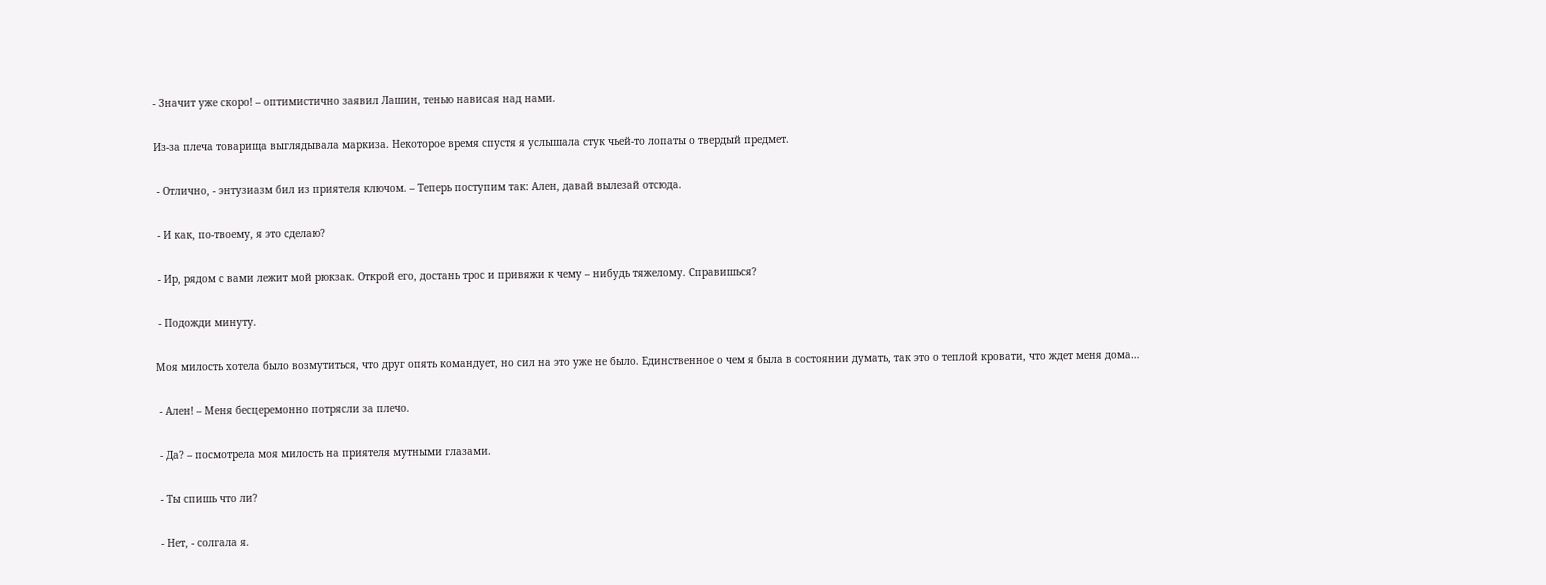- Значит уже скоро! – оптимистично заявил Лашин, тенью нависая над нами.

Из-за плеча товарища выглядывала маркиза. Некоторое время спустя я услышала стук чьей-то лопаты о твердый предмет.

 - Отлично, - энтузиазм бил из приятеля ключом. – Теперь поступим так: Ален, давай вылезай отсюда.

 - И как, по-твоему, я это сделаю?

 - Ир, рядом с вами лежит мой рюкзак. Открой его, достань трос и привяжи к чему – нибудь тяжелому. Справишься?

 - Подожди минуту.

Моя милость хотела было возмутиться, что друг опять командует, но сил на это уже не было. Единственное о чем я была в состоянии думать, так это о теплой кровати, что ждет меня дома…

 - Ален! – Меня бесцеремонно потрясли за плечо.

 - Да? – посмотрела моя милость на приятеля мутными глазами.

 - Ты спишь что ли?

 - Нет, - солгала я.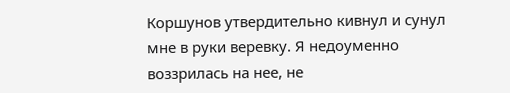Коршунов утвердительно кивнул и сунул мне в руки веревку. Я недоуменно воззрилась на нее, не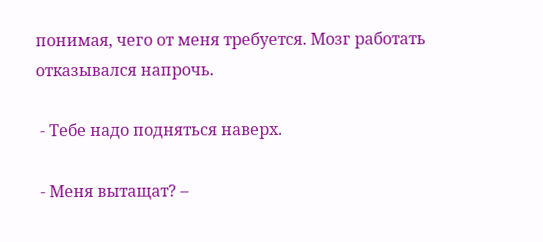понимая, чего от меня требуется. Мозг работать отказывался напрочь.

 - Тебе надо подняться наверх.

 - Меня вытащат? –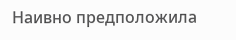Наивно предположила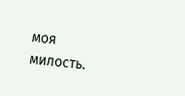моя милость.